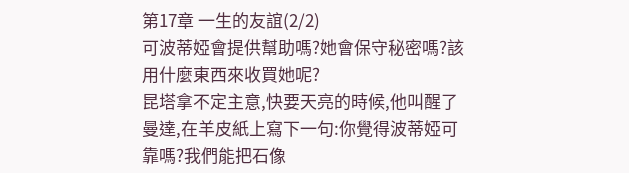第17章 一生的友誼(2/2)
可波蒂婭會提供幫助嗎?她會保守秘密嗎?該用什麼東西來收買她呢?
昆塔拿不定主意,快要天亮的時候,他叫醒了曼達,在羊皮紙上寫下一句:你覺得波蒂婭可靠嗎?我們能把石像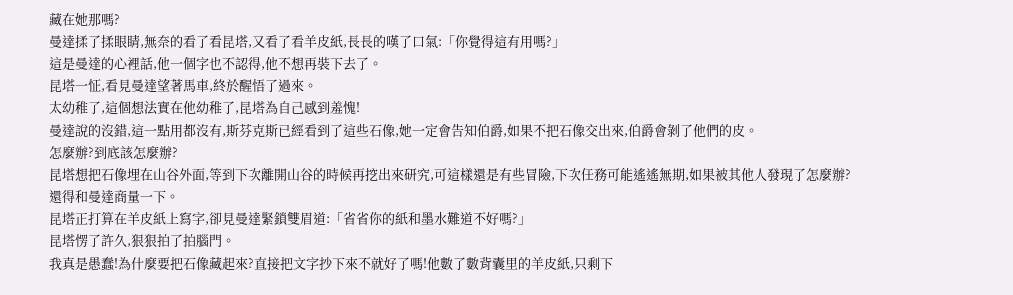藏在她那嗎?
曼達揉了揉眼睛,無奈的看了看昆塔,又看了看羊皮紙,長長的嘆了口氣:「你覺得這有用嗎?」
這是曼達的心裡話,他一個字也不認得,他不想再裝下去了。
昆塔一怔,看見曼達望著馬車,終於醒悟了過來。
太幼稚了,這個想法實在他幼稚了,昆塔為自己感到羞愧!
曼達說的沒錯,這一點用都沒有,斯芬克斯已經看到了這些石像,她一定會告知伯爵,如果不把石像交出來,伯爵會剝了他們的皮。
怎麼辦?到底該怎麼辦?
昆塔想把石像埋在山谷外面,等到下次離開山谷的時候再挖出來研究,可這樣還是有些冒險,下次任務可能遙遙無期,如果被其他人發現了怎麼辦?
還得和曼達商量一下。
昆塔正打算在羊皮紙上寫字,卻見曼達緊鎖雙眉道:「省省你的紙和墨水難道不好嗎?」
昆塔愣了許久,狠狠拍了拍腦門。
我真是愚蠢!為什麼要把石像藏起來?直接把文字抄下來不就好了嗎!他數了數背囊里的羊皮紙,只剩下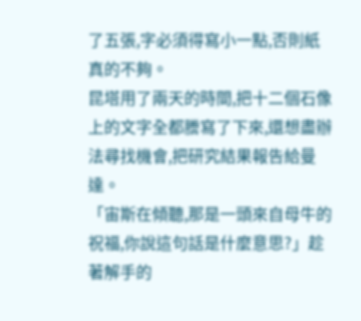了五張,字必須得寫小一點,否則紙真的不夠。
昆塔用了兩天的時間,把十二個石像上的文字全都謄寫了下來,還想盡辦法尋找機會,把研究結果報告給曼達。
「宙斯在傾聽,那是一頭來自母牛的祝福,你說這句話是什麼意思?」趁著解手的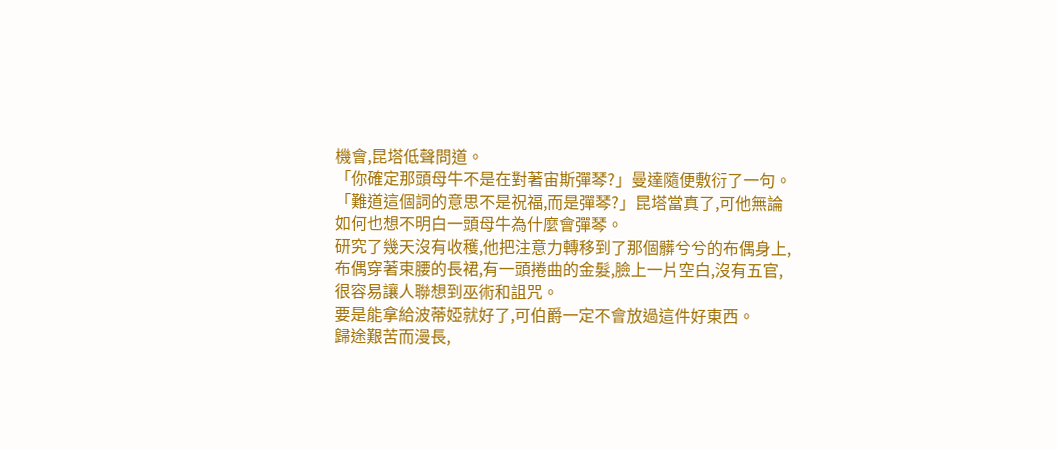機會,昆塔低聲問道。
「你確定那頭母牛不是在對著宙斯彈琴?」曼達隨便敷衍了一句。
「難道這個詞的意思不是祝福,而是彈琴?」昆塔當真了,可他無論如何也想不明白一頭母牛為什麼會彈琴。
研究了幾天沒有收穫,他把注意力轉移到了那個髒兮兮的布偶身上,布偶穿著束腰的長裙,有一頭捲曲的金髮,臉上一片空白,沒有五官,很容易讓人聯想到巫術和詛咒。
要是能拿給波蒂婭就好了,可伯爵一定不會放過這件好東西。
歸途艱苦而漫長,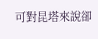可對昆塔來說卻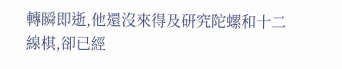轉瞬即逝,他還沒來得及研究陀螺和十二線棋,卻已經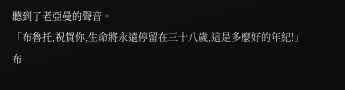聽到了老亞曼的聲音。
「布魯托,祝賀你,生命將永遠停留在三十八歲,這是多麼好的年紀!」
布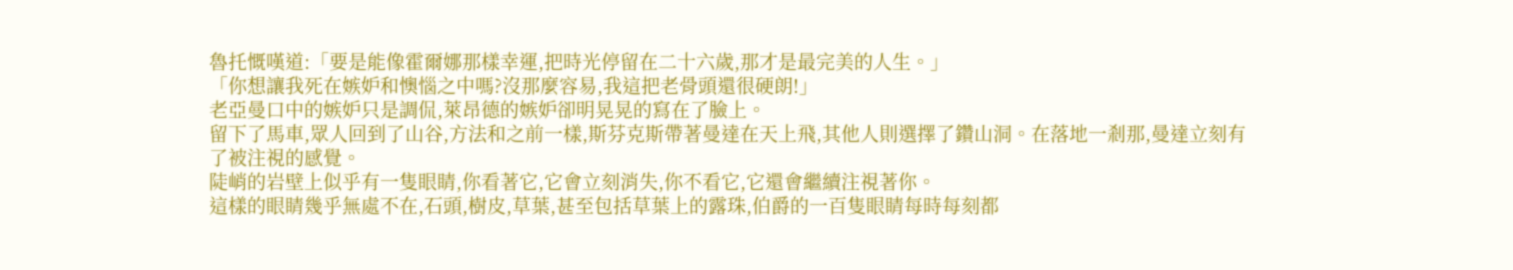魯托慨嘆道:「要是能像霍爾娜那樣幸運,把時光停留在二十六歲,那才是最完美的人生。」
「你想讓我死在嫉妒和懊惱之中嗎?沒那麼容易,我這把老骨頭還很硬朗!」
老亞曼口中的嫉妒只是調侃,萊昂德的嫉妒卻明晃晃的寫在了臉上。
留下了馬車,眾人回到了山谷,方法和之前一樣,斯芬克斯帶著曼達在天上飛,其他人則選擇了鑽山洞。在落地一剎那,曼達立刻有了被注視的感覺。
陡峭的岩壁上似乎有一隻眼睛,你看著它,它會立刻消失,你不看它,它還會繼續注視著你。
這樣的眼睛幾乎無處不在,石頭,樹皮,草葉,甚至包括草葉上的露珠,伯爵的一百隻眼睛每時每刻都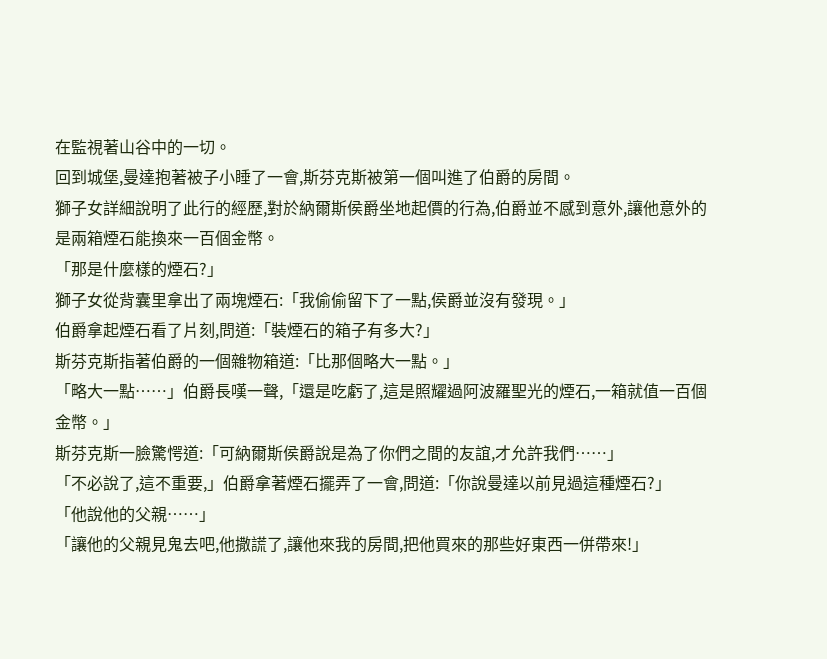在監視著山谷中的一切。
回到城堡,曼達抱著被子小睡了一會,斯芬克斯被第一個叫進了伯爵的房間。
獅子女詳細說明了此行的經歷,對於納爾斯侯爵坐地起價的行為,伯爵並不感到意外,讓他意外的是兩箱煙石能換來一百個金幣。
「那是什麼樣的煙石?」
獅子女從背囊里拿出了兩塊煙石:「我偷偷留下了一點,侯爵並沒有發現。」
伯爵拿起煙石看了片刻,問道:「裝煙石的箱子有多大?」
斯芬克斯指著伯爵的一個雜物箱道:「比那個略大一點。」
「略大一點……」伯爵長嘆一聲,「還是吃虧了,這是照耀過阿波羅聖光的煙石,一箱就值一百個金幣。」
斯芬克斯一臉驚愕道:「可納爾斯侯爵說是為了你們之間的友誼,才允許我們……」
「不必說了,這不重要,」伯爵拿著煙石擺弄了一會,問道:「你說曼達以前見過這種煙石?」
「他說他的父親……」
「讓他的父親見鬼去吧,他撒謊了,讓他來我的房間,把他買來的那些好東西一併帶來!」